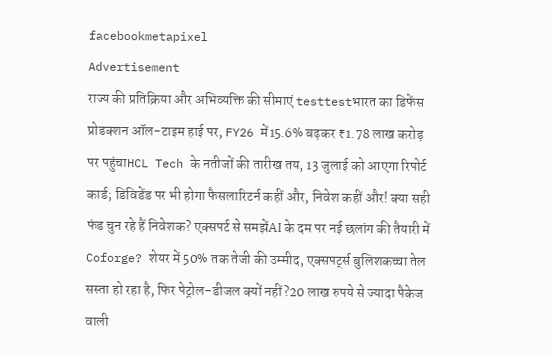facebookmetapixel
Advertisement
राज्य की प्रतिक्रिया और अभिव्यक्ति की सीमाएं testtestभारत का डिफेंस प्रोडक्शन ऑल-टाइम हाई पर, FY26 में15.6% बढ़कर ₹1.78 लाख करोड़ पर पहुंचाHCL Tech के नतीजों की तारीख तय, 13 जुलाई को आएगा रिपोर्ट कार्ड; डिविडेंड पर भी होगा फैसलारिटर्न कहीं और, निवेश कहीं और! क्या सही फंड चुन रहे हैं निवेशक? एक्सपर्ट से समझेंAI के दम पर नई छलांग की तैयारी में Coforge? शेयर में 50% तक तेजी की उम्मीद, एक्सपर्ट्स बुलिशकच्चा तेल सस्ता हो रहा है, फिर पेट्रोल-डीजल क्यों नहीं?20 लाख रुपये से ज्यादा पैकेज वाली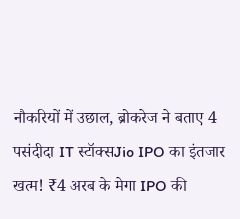नौकरियों में उछाल, ब्रोकरेज ने बताए 4 पसंदीदा IT स्टॉक्सJio IPO का इंतजार खत्म! ₹4 अरब के मेगा IPO की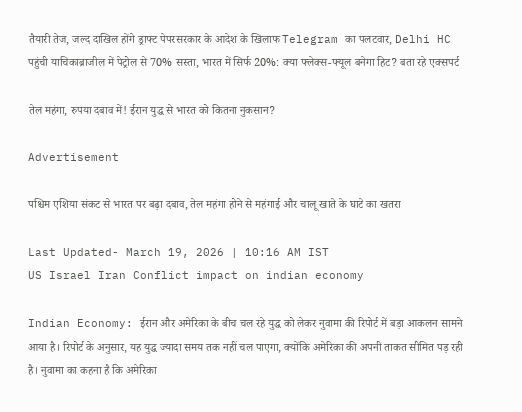तैयारी तेज, जल्द दाखिल होंगे ड्राफ्ट पेपरसरकार के आदेश के खिलाफ Telegram का पलटवार, Delhi HC पहुंची याचिकाब्राजील में पेट्रोल से 70% सस्ता, भारत में सिर्फ 20%: क्या फ्लेक्स-फ्यूल बनेगा हिट? बता रहे एक्सपर्ट

तेल महंगा, रुपया दबाव में! ईरान युद्ध से भारत को कितना नुकसान?

Advertisement

पश्चिम एशिया संकट से भारत पर बढ़ा दबाव, तेल महंगा होने से महंगाई और चालू खाते के घाटे का खतरा

Last Updated- March 19, 2026 | 10:16 AM IST
US Israel Iran Conflict impact on indian economy

Indian Economy: ईरान और अमेरिका के बीच चल रहे युद्ध को लेकर नुवामा की रिपोर्ट में बड़ा आकलन सामने आया है। रिपोर्ट के अनुसार, यह युद्ध ज्यादा समय तक नहीं चल पाएगा, क्योंकि अमेरिका की अपनी ताकत सीमित पड़ रही है। नुवामा का कहना है कि अमेरिका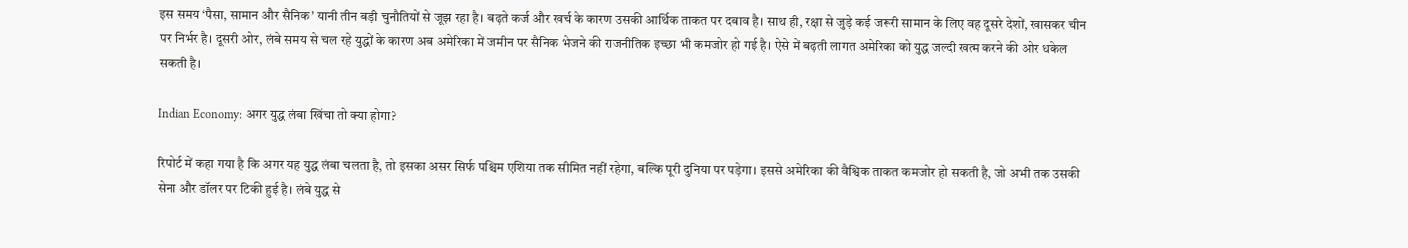इस समय ‘पैसा, सामान और सैनिक’ यानी तीन बड़ी चुनौतियों से जूझ रहा है। बढ़ते कर्ज और खर्च के कारण उसकी आर्थिक ताकत पर दबाव है। साथ ही, रक्षा से जुड़े कई जरूरी सामान के लिए वह दूसरे देशों, खासकर चीन पर निर्भर है। दूसरी ओर, लंबे समय से चल रहे युद्धों के कारण अब अमेरिका में जमीन पर सैनिक भेजने की राजनीतिक इच्छा भी कमजोर हो गई है। ऐसे में बढ़ती लागत अमेरिका को युद्ध जल्दी खत्म करने की ओर धकेल सकती है।

Indian Economy: अगर युद्ध लंबा खिंचा तो क्या होगा?

रिपोर्ट में कहा गया है कि अगर यह युद्ध लंबा चलता है, तो इसका असर सिर्फ पश्चिम एशिया तक सीमित नहीं रहेगा, बल्कि पूरी दुनिया पर पड़ेगा। इससे अमेरिका की वैश्विक ताकत कमजोर हो सकती है, जो अभी तक उसकी सेना और डॉलर पर टिकी हुई है। लंबे युद्ध से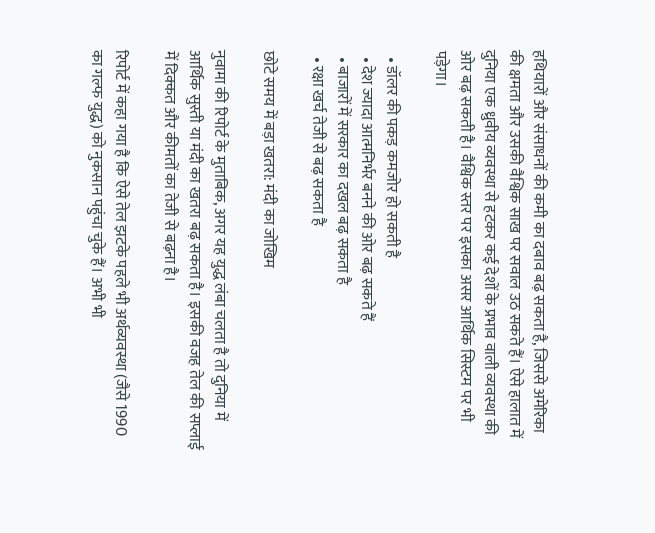हथियारों और संसाधनों की कमी का दबाव बढ़ सकता है, जिससे अमेरिका की क्षमता और उसकी वैश्विक साख पर सवाल उठ सकते हैं। ऐसे हालात में दुनिया एक ध्रुवीय व्यवस्था से हटकर कई देशों के प्रभाव वाली व्यवस्था की ओर बढ़ सकती है। वैश्विक स्तर पर इसका असर आर्थिक सिस्टम पर भी पड़ेगा।

  • डॉलर की पकड़ कमजोर हो सकती है
  • देश ज्यादा आत्मनिर्भर बनने की ओर बढ़ सकते हैं
  • बाजारों में सरकार का दखल बढ़ सकता है
  • रक्षा खर्च तेजी से बढ़ सकता है

छोटे समय में बड़ा खतरा: मंदी का जोखिम

नुवामा की रिपोर्ट के मुताबिक, अगर यह युद्ध लंबा चलता है तो दुनिया में आर्थिक सुस्ती या मंदी का खतरा बढ़ सकता है। इसकी वजह तेल की सप्लाई में दिक्कत और कीमतों का तेजी से बढ़ना है।

रिपोर्ट में कहा गया है कि ऐसे तेल झटके पहले भी अर्थव्यवस्था (जैसे 1990 का गल्फ युद्ध) को नुकसान पहुंचा चुके हैं। अभी भी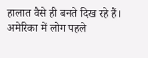हालात वैसे ही बनते दिख रहे हैं। अमेरिका में लोग पहले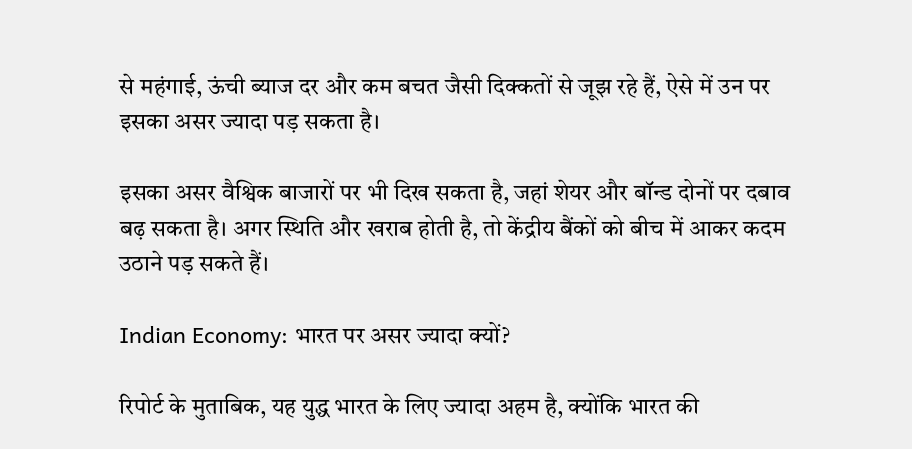से महंगाई, ऊंची ब्याज दर और कम बचत जैसी दिक्कतों से जूझ रहे हैं, ऐसे में उन पर इसका असर ज्यादा पड़ सकता है।

इसका असर वैश्विक बाजारों पर भी दिख सकता है, जहां शेयर और बॉन्ड दोनों पर दबाव बढ़ सकता है। अगर स्थिति और खराब होती है, तो केंद्रीय बैंकों को बीच में आकर कदम उठाने पड़ सकते हैं।

Indian Economy: भारत पर असर ज्यादा क्यों?

रिपोर्ट के मुताबिक, यह युद्ध भारत के लिए ज्यादा अहम है, क्योंकि भारत की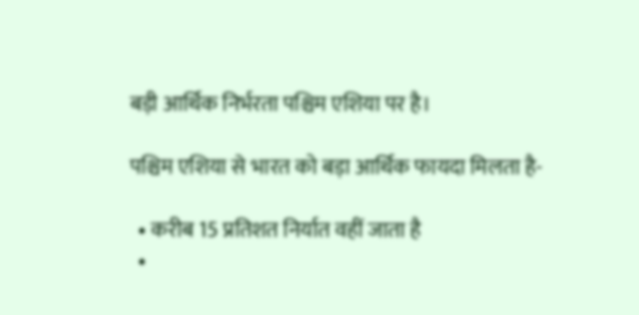बड़ी आर्थिक निर्भरता पश्चिम एशिया पर है।

पश्चिम एशिया से भारत को बड़ा आर्थिक फायदा मिलता है-

  • करीब 15 प्रतिशत निर्यात वहीं जाता है
  •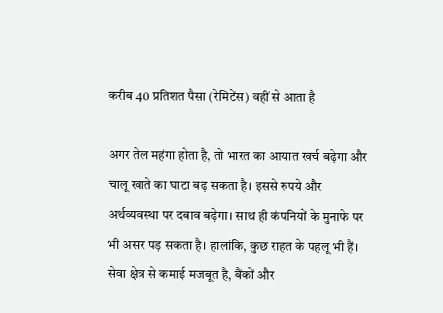करीब 40 प्रतिशत पैसा (रेमिटेंस) वहीं से आता है

अगर तेल महंगा होता है, तो भारत का आयात खर्च बढ़ेगा और चालू खाते का घाटा बढ़ सकता है। इससे रुपये और अर्थव्यवस्था पर दबाव बढ़ेगा। साथ ही कंपनियों के मुनाफे पर भी असर पड़ सकता है। हालांकि, कुछ राहत के पहलू भी हैं। सेवा क्षेत्र से कमाई मजबूत है, बैंकों और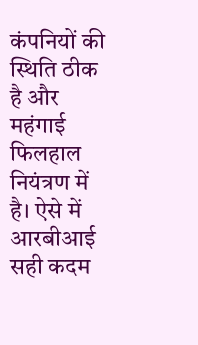कंपनियों की स्थिति ठीक है और महंगाई फिलहाल नियंत्रण में है। ऐसे में आरबीआई सही कदम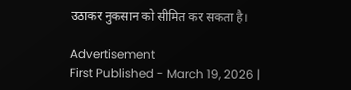उठाकर नुकसान को सीमित कर सकता है।

Advertisement
First Published - March 19, 2026 |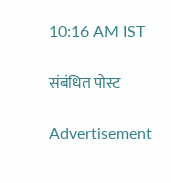10:16 AM IST

संबंधित पोस्ट

Advertisement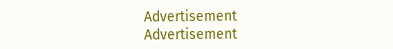Advertisement
Advertisement